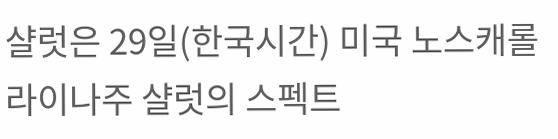샬럿은 29일(한국시간) 미국 노스캐롤라이나주 샬럿의 스펙트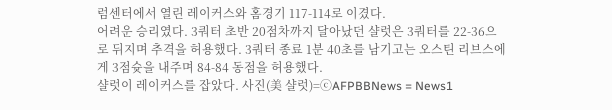럼센터에서 열린 레이커스와 홈경기 117-114로 이겼다.
어려운 승리였다. 3쿼터 초반 20점차까지 달아났던 샬럿은 3쿼터를 22-36으로 뒤지며 추격을 허용했다. 3쿼터 종료 1분 40초를 남기고는 오스틴 리브스에게 3점슛을 내주며 84-84 동점을 허용했다.
샬럿이 레이커스를 잡았다. 사진(美 샬럿)=ⓒAFPBBNews = News1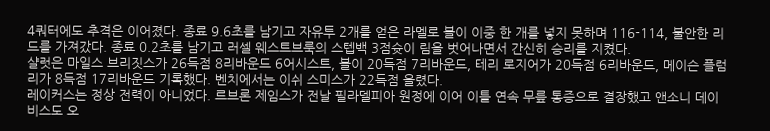4쿼터에도 추격은 이어졌다. 종료 9.6초를 남기고 자유투 2개를 얻은 라멜로 볼이 이중 한 개를 넣지 못하며 116-114, 불안한 리드를 가져갔다. 종료 0.2초를 남기고 러셀 웨스트브룩의 스텝백 3점슛이 림을 벗어나면서 간신히 승리를 지켰다.
샬럿은 마일스 브리짓스가 26득점 8리바운드 6어시스트, 볼이 20득점 7리바운드, 테리 로지어가 20득점 6리바운드, 메이슨 플럼리가 8득점 17리바운드 기록했다. 벤치에서는 이쉬 스미스가 22득점 올렸다.
레이커스는 정상 전력이 아니었다. 르브론 제임스가 전날 필라델피아 원정에 이어 이틀 연속 무릎 통증으로 결장했고 앤소니 데이비스도 오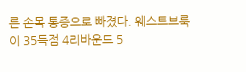른 손목 통증으로 빠졌다. 웨스트브룩이 35득점 4리바운드 5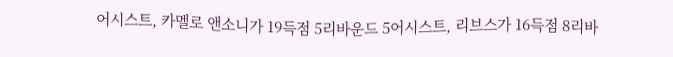어시스트, 카멜로 앤소니가 19득점 5리바운드 5어시스트, 리브스가 16득점 8리바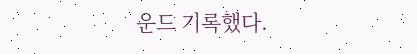운드 기록했다.